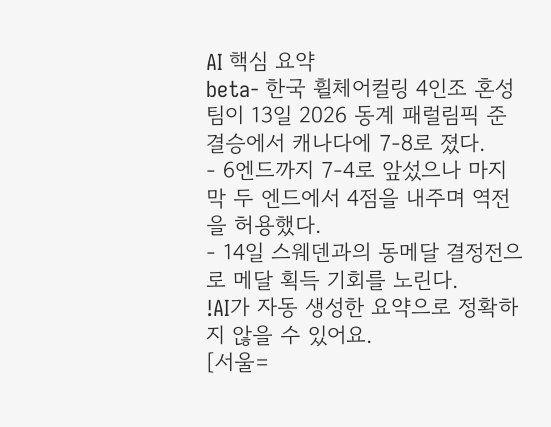AI 핵심 요약
beta- 한국 휠체어컬링 4인조 혼성팀이 13일 2026 동계 패럴림픽 준결승에서 캐나다에 7-8로 졌다.
- 6엔드까지 7-4로 앞섰으나 마지막 두 엔드에서 4점을 내주며 역전을 허용했다.
- 14일 스웨덴과의 동메달 결정전으로 메달 획득 기회를 노린다.
!AI가 자동 생성한 요약으로 정확하지 않을 수 있어요.
[서울=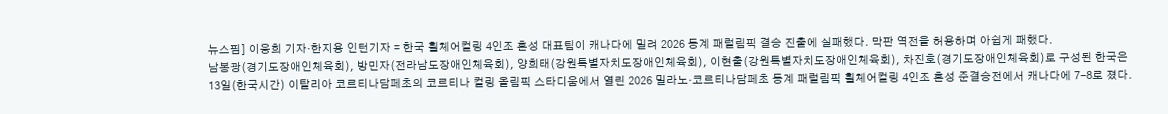뉴스핌] 이웅희 기자·한지용 인턴기자 = 한국 휠체어컬링 4인조 혼성 대표팀이 캐나다에 밀려 2026 동계 패럴림픽 결승 진출에 실패했다. 막판 역전을 허용하며 아쉽게 패했다.
남봉광(경기도장애인체육회), 방민자(전라남도장애인체육회), 양희태(강원특별자치도장애인체육회), 이현출(강원특별자치도장애인체육회), 차진호(경기도장애인체육회)로 구성된 한국은 13일(한국시간) 이탈리아 코르티나담페초의 코르티나 컬링 올림픽 스타디움에서 열린 2026 밀라노·코르티나담페초 동계 패럴림픽 휠체어컬링 4인조 혼성 준결승전에서 캐나다에 7-8로 졌다.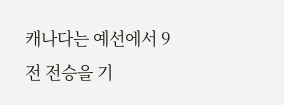캐나다는 예선에서 9전 전승을 기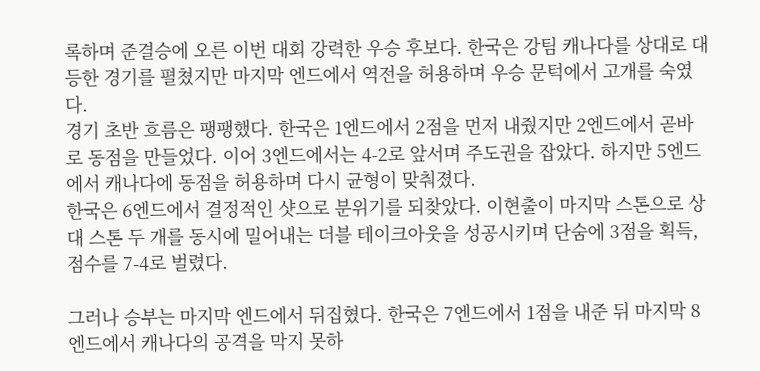록하며 준결승에 오른 이번 대회 강력한 우승 후보다. 한국은 강팀 캐나다를 상대로 대등한 경기를 펼쳤지만 마지막 엔드에서 역전을 허용하며 우승 문턱에서 고개를 숙였다.
경기 초반 흐름은 팽팽했다. 한국은 1엔드에서 2점을 먼저 내줬지만 2엔드에서 곧바로 동점을 만들었다. 이어 3엔드에서는 4-2로 앞서며 주도권을 잡았다. 하지만 5엔드에서 캐나다에 동점을 허용하며 다시 균형이 맞춰졌다.
한국은 6엔드에서 결정적인 샷으로 분위기를 되찾았다. 이현출이 마지막 스톤으로 상대 스톤 두 개를 동시에 밀어내는 더블 테이크아웃을 성공시키며 단숨에 3점을 획득, 점수를 7-4로 벌렸다.

그러나 승부는 마지막 엔드에서 뒤집혔다. 한국은 7엔드에서 1점을 내준 뒤 마지막 8엔드에서 캐나다의 공격을 막지 못하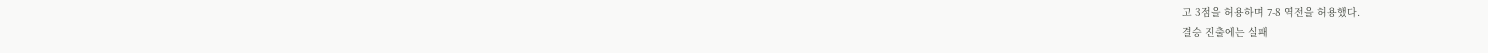고 3점을 허용하며 7-8 역전을 허용했다.
결승 진출에는 실패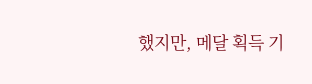했지만, 메달 획득 기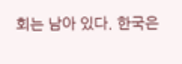회는 남아 있다. 한국은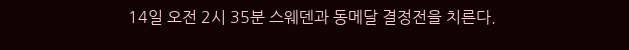14일 오전 2시 35분 스웨덴과 동메달 결정전을 치른다.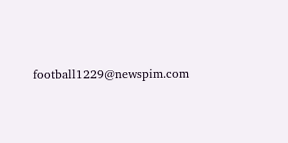football1229@newspim.com